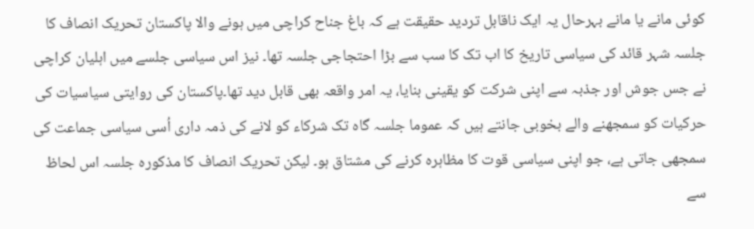کوئی مانے یا مانے بہرحال یہ ایک ناقابل تردید حقیقت ہے کہ باغ جناح کراچی میں ہونے والا پاکستان تحریک انصاف کا جلسہ شہر قائد کی سیاسی تاریخ کا اب تک کا سب سے بڑا احتجاجی جلسہ تھا۔ نیز اس سیاسی جلسے میں اہلیان کراچی نے جس جوش اور جذبہ سے اپنی شرکت کو یقینی بنایا، یہ امر واقعہ بھی قابل دید تھا۔پاکستان کی روایتی سیاسیات کی حرکیات کو سمجھنے والے بخوبی جانتے ہیں کہ عموما جلسہ گاہ تک شرکاء کو لانے کی ذمہ داری اُسی سیاسی جماعت کی سمجھی جاتی ہے، جو اپنی سیاسی قوت کا مظاہرہ کرنے کی مشتاق ہو۔ لیکن تحریک انصاف کا مذکورہ جلسہ اس لحاظ سے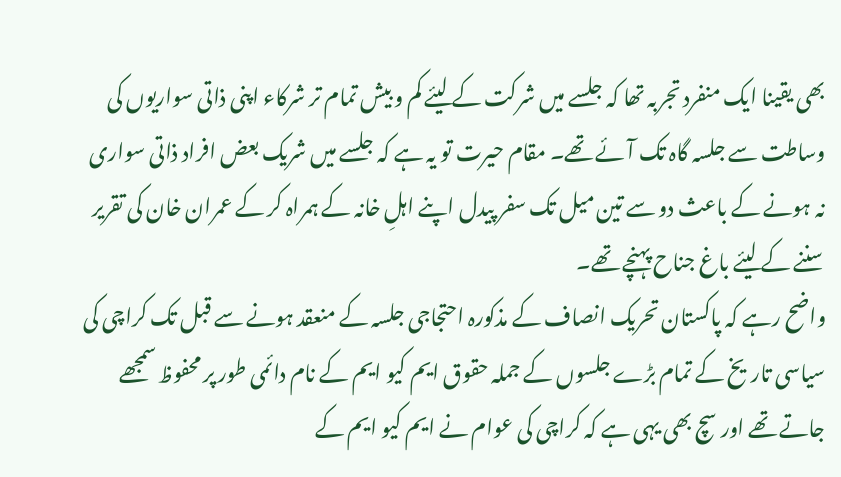بھی یقینا ایک منفرد تجربہ تھا کہ جلسے میں شرکت کے لیئے کم و بیش تمام تر شرکاء اپنی ذاتی سواریوں کی وساطت سے جلسہ گاہ تک آئے تھے۔ مقام حیرت تو یہ ہے کہ جلسے میں شریک بعض افراد ذاتی سواری نہ ہونے کے باعث دو سے تین میل تک سفر پیدل اپنے اہلِ خانہ کے ہمراہ کر کے عمران خان کی تقریر سننے کے لیئے باغ جناح پہنچے تھے۔
واضح رہے کہ پاکستان تحریک انصاف کے مذکورہ احتجاجی جلسہ کے منعقد ہونے سے قبل تک کراچی کی سیاسی تاریخ کے تمام بڑے جلسوں کے جملہ حقوق ایم کیو ایم کے نام دائمی طور پر محفوظ سمجھے جاتے تھے اور سچ بھی یہی ہے کہ کراچی کی عوام نے ایم کیو ایم کے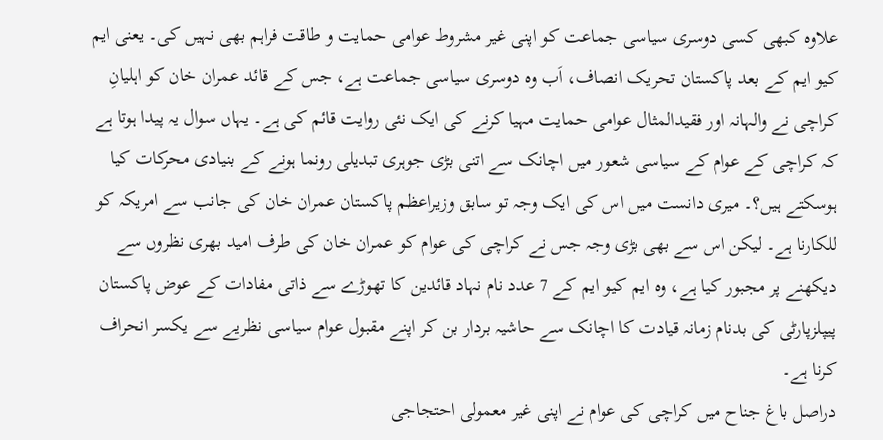علاوہ کبھی کسی دوسری سیاسی جماعت کو اپنی غیر مشروط عوامی حمایت و طاقت فراہم بھی نہیں کی۔ یعنی ایم کیو ایم کے بعد پاکستان تحریک انصاف، اَب وہ دوسری سیاسی جماعت ہے، جس کے قائد عمران خان کو اہلیانِ کراچی نے والہانہ اور فقیدالمثال عوامی حمایت مہیا کرنے کی ایک نئی روایت قائم کی ہے۔ یہاں سوال یہ پیدا ہوتا ہے کہ کراچی کے عوام کے سیاسی شعور میں اچانک سے اتنی بڑی جوہری تبدیلی رونما ہونے کے بنیادی محرکات کیا ہوسکتے ہیں؟۔ میری دانست میں اس کی ایک وجہ تو سابق وزیراعظم پاکستان عمران خان کی جانب سے امریکہ کو للکارنا ہے۔ لیکن اس سے بھی بڑی وجہ جس نے کراچی کی عوام کو عمران خان کی طرف امید بھری نظروں سے دیکھنے پر مجبور کیا ہے، وہ ایم کیو ایم کے 7 عدد نام نہاد قائدین کا تھوڑے سے ذاتی مفادات کے عوض پاکستان پیپلزپارٹی کی بدنام زمانہ قیادت کا اچانک سے حاشیہ بردار بن کر اپنے مقبول عوام سیاسی نظریے سے یکسر انحراف کرنا ہے۔
دراصل باغ جناح میں کراچی کی عوام نے اپنی غیر معمولی احتجاجی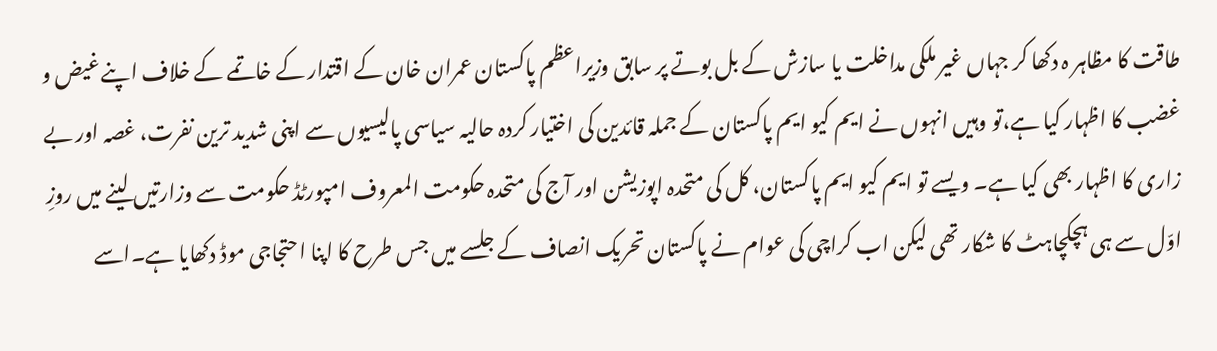طاقت کا مظاہر ہ دکھا کر جہاں غیر ملکی مداخلت یا سازش کے بل بوتے پر سابق وزیراعظم پاکستان عمران خان کے اقتدار کے خاتمے کے خلاف اپنے غیض و غضب کا اظہار کیا ہے،تو وہیں انہوں نے ایم کیو ایم پاکستان کے جملہ قائدین کی اختیار کردہ حالیہ سیاسی پالیسیوں سے اپنی شدید ترین نفرت، غصہ اور بے زاری کا اظہار بھی کیا ہے۔ ویسے تو ایم کیو ایم پاکستان، کل کی متحدہ اپوزیشن اور آج کی متحدہ حکومت المعروف امپورٹڈ حکومت سے وزارتیں لینے میں روزِ اوّل سے ہی ہچکچاہٹ کا شکار تھی لیکن اب کراچی کی عوام نے پاکستان تحریک انصاف کے جلسے میں جس طرح کا اپنا احتجاجی موڈ دکھایا ہے۔اسے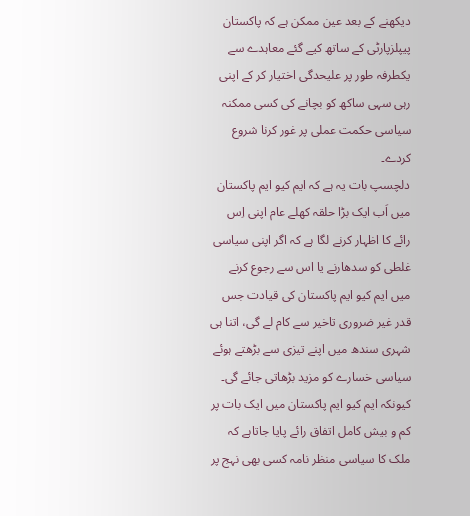دیکھنے کے بعد عین ممکن ہے کہ پاکستان پیپلزپارٹی کے ساتھ کیے گئے معاہدے سے یکطرفہ طور پر علیحدگی اختیار کر کے اپنی رہی سہی ساکھ کو بچانے کی کسی ممکنہ سیاسی حکمت عملی پر غور کرنا شروع کردے۔
دلچسپ بات یہ ہے کہ ایم کیو ایم پاکستان میں اَب ایک بڑا حلقہ کھلے عام اپنی اِس رائے کا اظہار کرنے لگا ہے کہ اگر اپنی سیاسی غلطی کو سدھارنے یا اس سے رجوع کرنے میں ایم کیو ایم پاکستان کی قیادت جس قدر غیر ضروری تاخیر سے کام لے گی، اتنا ہی شہری سندھ میں اپنے تیزی سے بڑھتے ہوئے سیاسی خسارے کو مزید بڑھاتی جائے گی۔ کیونکہ ایم کیو ایم پاکستان میں ایک بات پر کم و بیش کامل اتفاق رائے پایا جاتاہے کہ ملک کا سیاسی منظر نامہ کسی بھی نہج پر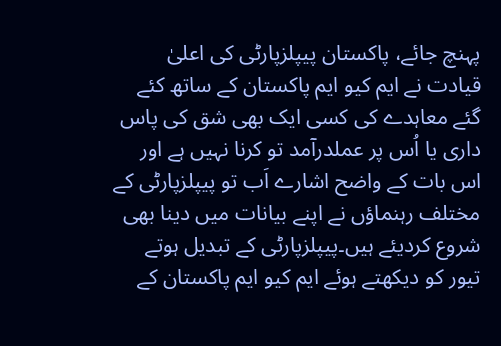پہنچ جائے، پاکستان پیپلزپارٹی کی اعلیٰ قیادت نے ایم کیو ایم پاکستان کے ساتھ کئے گئے معاہدے کی کسی ایک بھی شق کی پاس داری یا اُس پر عملدرآمد تو کرنا نہیں ہے اور اس بات کے واضح اشارے اَب تو پیپلزپارٹی کے مختلف رہنماؤں نے اپنے بیانات میں دینا بھی شروع کردیئے ہیں۔پیپلزپارٹی کے تبدیل ہوتے تیور کو دیکھتے ہوئے ایم کیو ایم پاکستان کے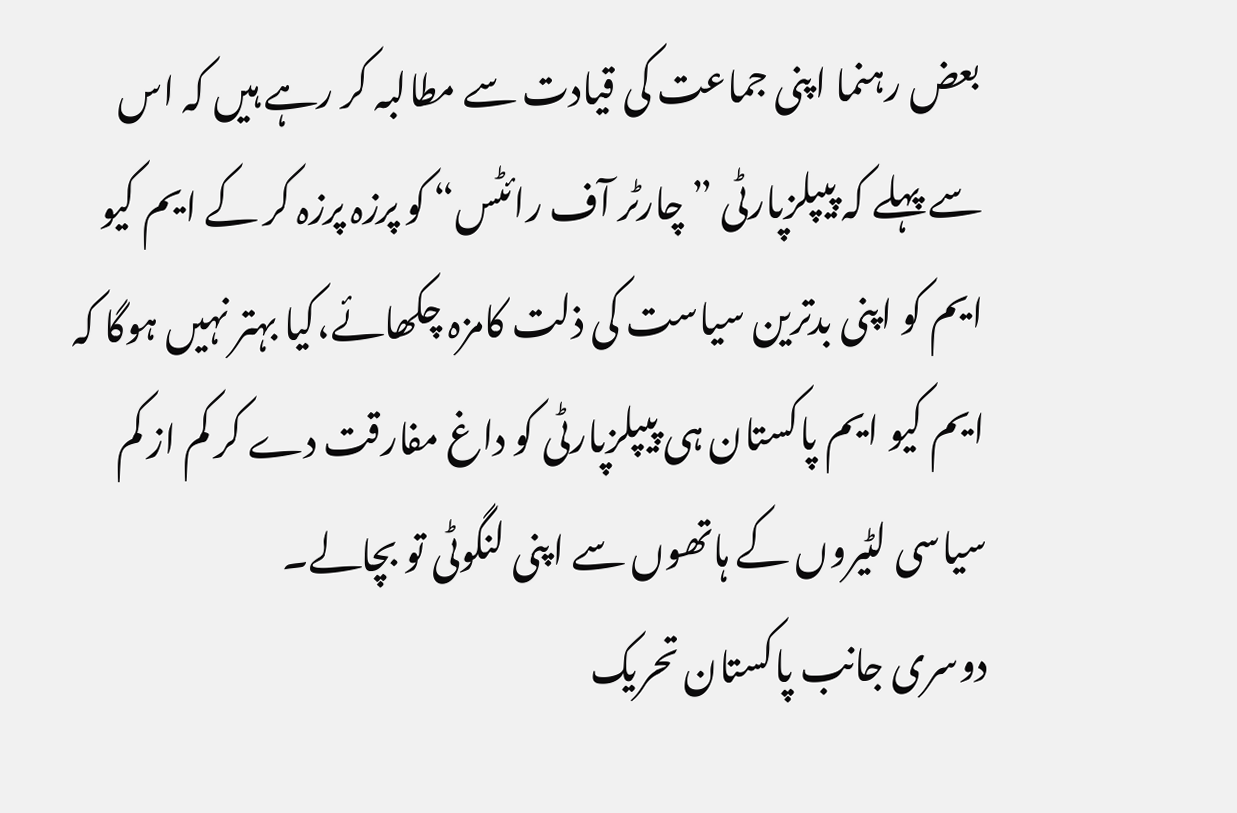بعض رہنما اپنی جماعت کی قیادت سے مطالبہ کر رہے ہیں کہ اس سے پہلے کہ پیپلزپارٹی ”چارٹر آف رائٹس“ کو پرزہ پرزہ کر کے ایم کیو ایم کو اپنی بدترین سیاست کی ذلت کامزہ چکھائے،کیا بہتر نہیں ہوگا کہ ایم کیو ایم پاکستان ہی پیپلزپارٹی کو داغ مفارقت دے کر کم از کم سیاسی لٹیروں کے ہاتھوں سے اپنی لنگوٹی تو بچالے۔
دوسری جانب پاکستان تحریک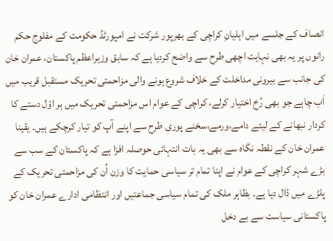انصاف کے جلسے میں اہلیانِ کراچی کے بھرپور شرکت نے امپورٹڈ حکومت کے مفلوج حکم رانوں پر یہ بھی نہایت اچھی طرح سے واضح کردیا ہے کہ سابق وزیراعظم پاکستان، عمران خان کی جانب سے بیرونی مداخلت کے خلاف شروع ہونے والی مزاحمتی تحریک مستقبل قریب میں اَب چاہے جو بھی رُخ اختیار کرلے، کراچی کے عوام اس مزاحمتی تحریک میں ہر اوّل دستے کا کردار نبھانے کے لیئے دامے،ورمے،سخنے پوری طرح سے اپنے آپ کو تیار کرچکے ہیں۔ یقینا عمران خان کے نقطہ نگاہ سے بھی یہ بات انتہائی حوصلہ افزا ہے کہ پاکستان کے سب سے بڑے شہر کراچی کے عوام نے اپنا تمام تر سیاسی حمایت کا وزن اُن کی مزاحمتی تحریک کے پلڑے میں ڈال دیا ہے۔ بظاہر ملک کی تمام سیاسی جماعتیں اور انتظامی ادارے عمران خان کو پاکستانی سیاست سے بے دخل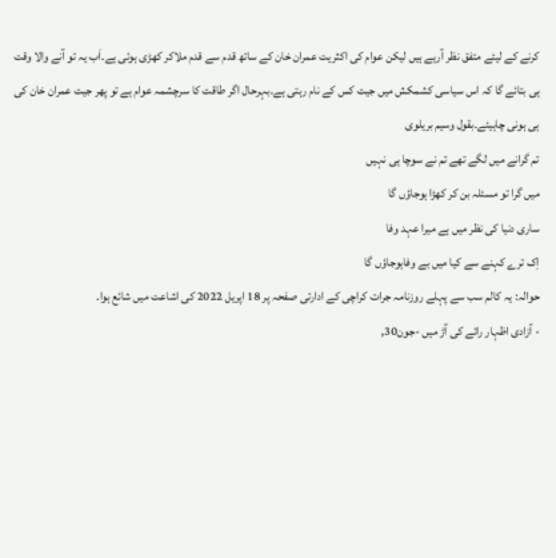کرنے کے لیئے متفق نظر آرہے ہیں لیکن عوام کی اکثریت عمران خان کے ساتھ قدم سے قدم ملاکر کھڑی ہوئی ہے۔اَب یہ تو آنے والا وقت ہی بتائے گا کہ اس سیاسی کشمکش میں جیت کس کے نام رہتی ہے۔بہرحال اگر طاقت کا سرچشمہ عوام ہے تو پھر جیت عمران خان کی ہی ہونی چاہیئے۔بقول وسیم بریلوی
تم گرانے میں لگے تھے تم نے سوچا ہی نہیں
میں گرا تو مسئلہ بن کر کھڑا ہوجاؤں گا
ساری دنیا کی نظر میں ہے میرا عہد وفا
اِک ترے کہنے سے کیا میں بے وفاہوجاؤں گا
حوالہ: یہ کالم سب سے پہلے روزنامہ جرات کراچی کے ادارتی صفحہ پر 18 اپریل 2022 کی اشاعت میں شائع ہوا۔
- آزادی اظہار رائے کی آڑ میں -جون30,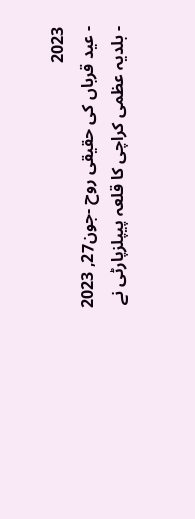2023
- عید قرباں کی حقیقی روح -جون27, 2023
- بلدیہ عظمی کراچی کا قلعہ پیپلزپارٹی نے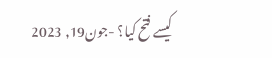کیسے فتح کیا؟ -جون19, 2023